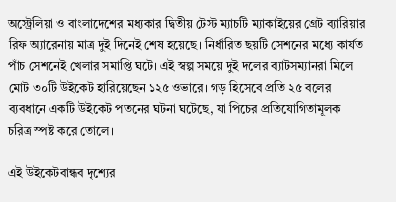অস্ট্রেলিয়া ও বাংলাদেশের মধ্যকার দ্বিতীয় টেস্ট ম্যাচটি ম্যাকাইয়ের গ্রেট ব্যারিয়ার রিফ অ্যারেনায় মাত্র দুই দিনেই শেষ হয়েছে। নির্ধারিত ছয়টি সেশনের মধ্যে কার্যত পাঁচ সেশনেই খেলার সমাপ্তি ঘটে। এই স্বল্প সময়ে দুই দলের ব্যাটসম্যানরা মিলে মোট ৩০টি উইকেট হারিয়েছেন ১২৫ ওভারে। গড় হিসেবে প্রতি ২৫ বলের ব্যবধানে একটি উইকেট পতনের ঘটনা ঘটেছে, যা পিচের প্রতিযোগিতামূলক চরিত্র স্পষ্ট করে তোলে।

এই উইকেটবান্ধব দৃশ্যের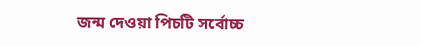জন্ম দেওয়া পিচটি সর্বোচ্চ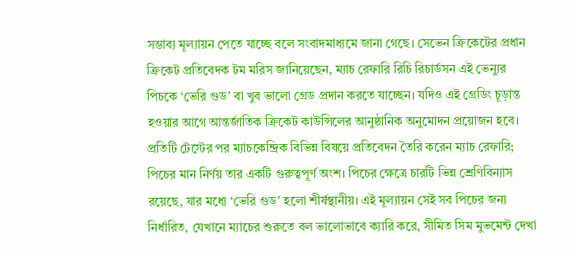সম্ভাব্য মূল্যায়ন পেতে যাচ্ছে বলে সংবাদমাধ্যমে জানা গেছে। সেভেন ক্রিকেটের প্রধান ক্রিকেট প্রতিবেদক টম মরিস জানিয়েছেন, ম্যাচ রেফারি রিচি রিচার্ডসন এই ভেন্যুর পিচকে ‘ভেরি গুড’ বা খুব ভালো গ্রেড প্রদান করতে যাচ্ছেন। যদিও এই গ্রেডিং চূড়ান্ত হওয়ার আগে আন্তর্জাতিক ক্রিকেট কাউন্সিলের আনুষ্ঠানিক অনুমোদন প্রয়োজন হবে। প্রতিটি টেস্টের পর ম্যাচকেন্দ্রিক বিভিন্ন বিষয়ে প্রতিবেদন তৈরি করেন ম্যাচ রেফারি; পিচের মান নির্ণয় তার একটি গুরুত্বপূর্ণ অংশ। পিচের ক্ষেত্রে চারটি ভিন্ন শ্রেণিবিন্যাস রয়েছে, যার মধ্যে ‘ভেরি গুড’ হলো শীর্ষস্থানীয়। এই মূল্যায়ন সেই সব পিচের জন্য নির্ধারিত, যেখানে ম্যাচের শুরুতে বল ভালোভাবে ক্যারি করে, সীমিত সিম মুভমেন্ট দেখা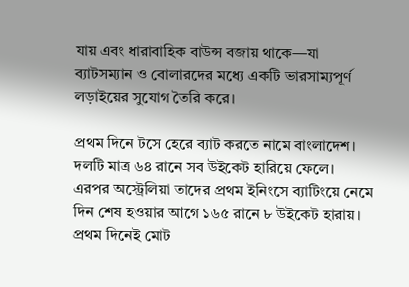যায় এবং ধারাবাহিক বাউন্স বজায় থাকে—যা ব্যাটসম্যান ও বোলারদের মধ্যে একটি ভারসাম্যপূর্ণ লড়াইয়ের সুযোগ তৈরি করে।

প্রথম দিনে টসে হেরে ব্যাট করতে নামে বাংলাদেশ। দলটি মাত্র ৬৪ রানে সব উইকেট হারিয়ে ফেলে। এরপর অস্ট্রেলিয়া তাদের প্রথম ইনিংসে ব্যাটিংয়ে নেমে দিন শেষ হওয়ার আগে ১৬৫ রানে ৮ উইকেট হারায়। প্রথম দিনেই মোট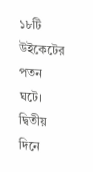১৮টি উইকেটের পতন ঘটে। দ্বিতীয় দিনে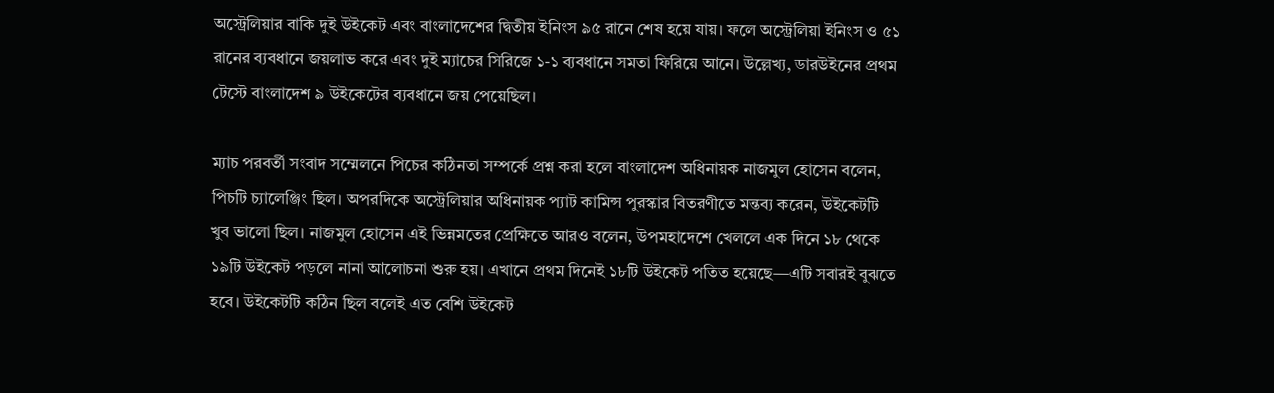অস্ট্রেলিয়ার বাকি দুই উইকেট এবং বাংলাদেশের দ্বিতীয় ইনিংস ৯৫ রানে শেষ হয়ে যায়। ফলে অস্ট্রেলিয়া ইনিংস ও ৫১ রানের ব্যবধানে জয়লাভ করে এবং দুই ম্যাচের সিরিজে ১-১ ব্যবধানে সমতা ফিরিয়ে আনে। উল্লেখ্য, ডারউইনের প্রথম টেস্টে বাংলাদেশ ৯ উইকেটের ব্যবধানে জয় পেয়েছিল।

ম্যাচ পরবর্তী সংবাদ সম্মেলনে পিচের কঠিনতা সম্পর্কে প্রশ্ন করা হলে বাংলাদেশ অধিনায়ক নাজমুল হোসেন বলেন, পিচটি চ্যালেঞ্জিং ছিল। অপরদিকে অস্ট্রেলিয়ার অধিনায়ক প্যাট কামিন্স পুরস্কার বিতরণীতে মন্তব্য করেন, উইকেটটি খুব ভালো ছিল। নাজমুল হোসেন এই ভিন্নমতের প্রেক্ষিতে আরও বলেন, উপমহাদেশে খেললে এক দিনে ১৮ থেকে ১৯টি উইকেট পড়লে নানা আলোচনা শুরু হয়। এখানে প্রথম দিনেই ১৮টি উইকেট পতিত হয়েছে—এটি সবারই বুঝতে হবে। উইকেটটি কঠিন ছিল বলেই এত বেশি উইকেট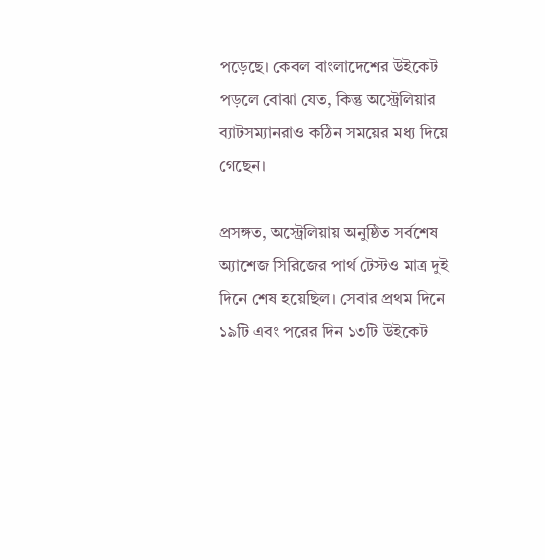পড়েছে। কেবল বাংলাদেশের উইকেট পড়লে বোঝা যেত, কিন্তু অস্ট্রেলিয়ার ব্যাটসম্যানরাও কঠিন সময়ের মধ্য দিয়ে গেছেন।

প্রসঙ্গত, অস্ট্রেলিয়ায় অনুষ্ঠিত সর্বশেষ অ্যাশেজ সিরিজের পার্থ টেস্টও মাত্র দুই দিনে শেষ হয়েছিল। সেবার প্রথম দিনে ১৯টি এবং পরের দিন ১৩টি উইকেট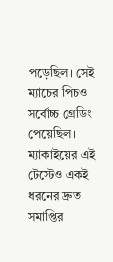পড়েছিল। সেই ম্যাচের পিচও সর্বোচ্চ গ্রেডিং পেয়েছিল। ম্যাকাইয়ের এই টেস্টেও একই ধরনের দ্রুত সমাপ্তির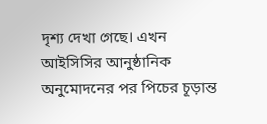দৃশ্য দেখা গেছে। এখন আইসিসির আনুষ্ঠানিক অনুমোদনের পর পিচের চূড়ান্ত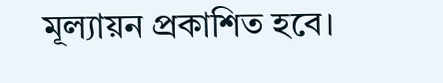মূল্যায়ন প্রকাশিত হবে।